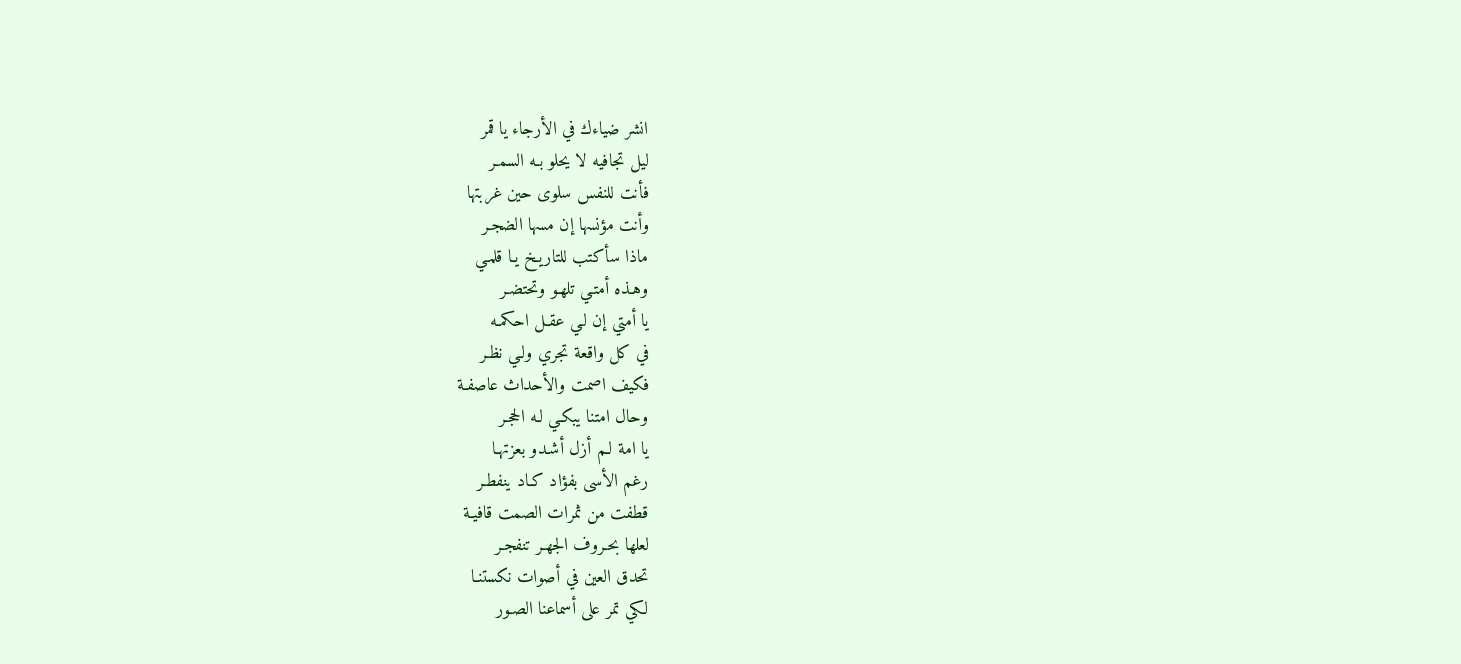انشر ضياءك في الأرجاء يا قمر
ليل تجافيه لا يحلو بـه السمـر
فأنت للنفس سلوى حين غربتها
وأنت مؤنسها إن مسها الضجـر
ماذا سأكتب للتاريـخ يـا قلمـي
وهـذه أمتـي تلهـو وتحتضـر
يا أمتي إن لـي عقـل احكمـه
في كل واقعة تجري ولـي نظـر
فكيف اصمت والأحداث عاصفـة
وحال امتنا يبكـي لـه الحجـر
يا امة لـم أزل أشـدو بعزتهـا
رغم الأسى بفؤاد كـاد ينفطـر
قطفت من ثمرات الصمت قافيـة
لعلها بحـروف الجهـر تنفجـر
تحدق العين في أصوات نكستنـا
لكي تمر على أسماعنا الصـور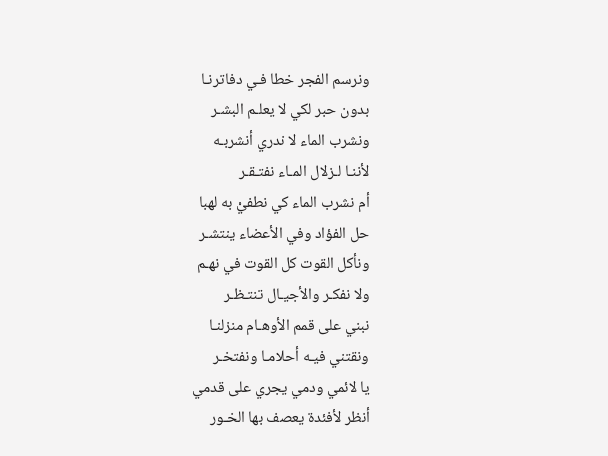ونرسم الفجر خطا فـي دفاترنـا
بدون حبر لكي لا يعلـم البشـر
ونشرب الماء لا ندري أنشربـه
لأننـا لـزلال المـاء نفتـقـر
أم نشرب الماء كي نطفيْ به لهبا
حل الفؤاد وفي الأعضاء ينتشـر
ونأكل القوت كل القوت في نهـم
ولا نفكـر والأجيـال تنتـظـر
نبني على قمم الأوهـام منزلنـا
ونقتني فيـه أحلامـا ونفتخـر
يا لائمي ودمي يجري على قدمي
أنظر لأفئدة يعصف بها الخـور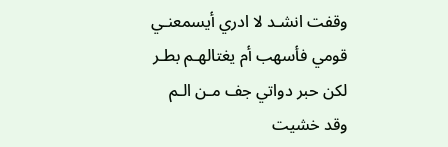وقفت انشـد لا ادري أيسمعنـي
قومي فأسهب أم يغتالهـم بطـر
لكن حبر دواتي جف مـن الـم
وقد خشيت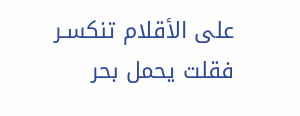على الأقلام تنكسـر
فقلت يحمل بحر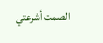الصمت أشرعتي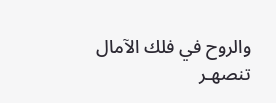والروح في فلك الآمال تنصهـر